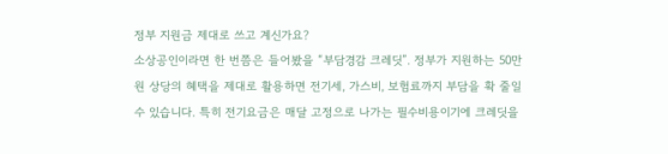정부 지원금 제대로 쓰고 계신가요?
소상공인이라면 한 번쯤은 들어봤을 “부담경감 크레딧”. 정부가 지원하는 50만원 상당의 혜택을 제대로 활용하면 전기세, 가스비, 보험료까지 부담을 확 줄일 수 있습니다. 특히 전기요금은 매달 고정으로 나가는 필수비용이기에 크레딧을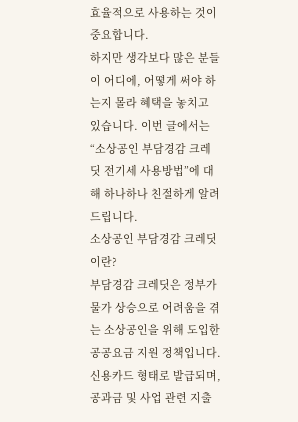효율적으로 사용하는 것이 중요합니다.
하지만 생각보다 많은 분들이 어디에, 어떻게 써야 하는지 몰라 혜택을 놓치고 있습니다. 이번 글에서는 “소상공인 부담경감 크레딧 전기세 사용방법”에 대해 하나하나 친절하게 알려드립니다.
소상공인 부담경감 크레딧이란?
부담경감 크레딧은 정부가 물가 상승으로 어려움을 겪는 소상공인을 위해 도입한 공공요금 지원 정책입니다. 신용카드 형태로 발급되며, 공과금 및 사업 관련 지출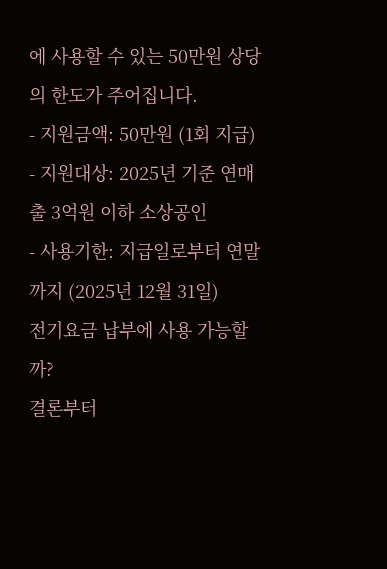에 사용할 수 있는 50만원 상당의 한도가 주어집니다.
- 지원금액: 50만원 (1회 지급)
- 지원대상: 2025년 기준 연매출 3억원 이하 소상공인
- 사용기한: 지급일로부터 연말까지 (2025년 12월 31일)
전기요금 납부에 사용 가능할까?
결론부터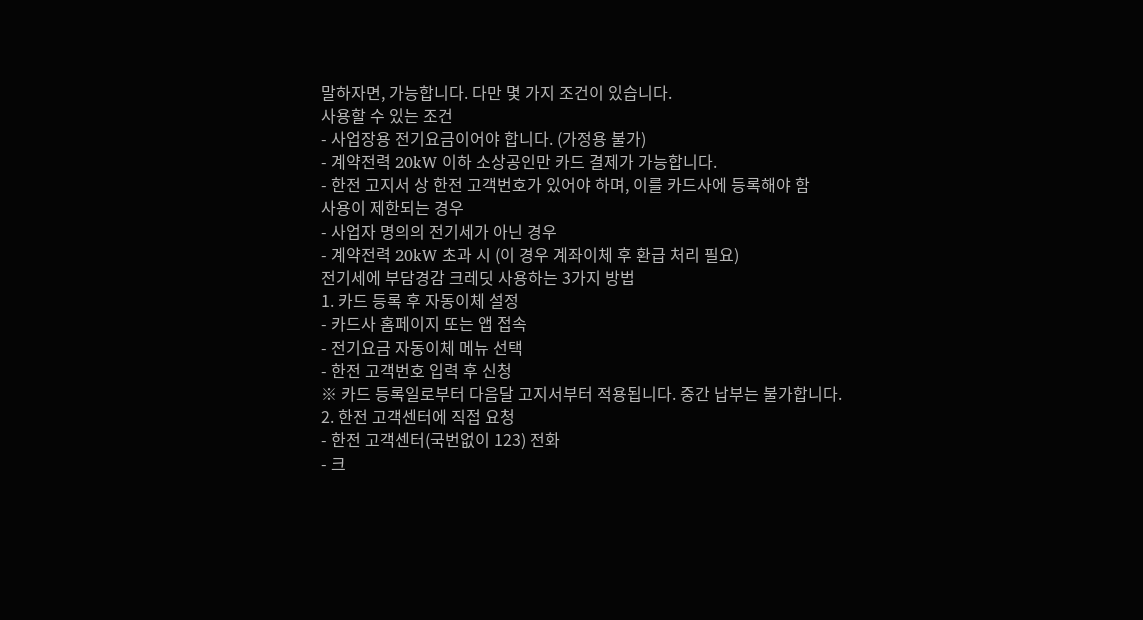말하자면, 가능합니다. 다만 몇 가지 조건이 있습니다.
사용할 수 있는 조건
- 사업장용 전기요금이어야 합니다. (가정용 불가)
- 계약전력 20kW 이하 소상공인만 카드 결제가 가능합니다.
- 한전 고지서 상 한전 고객번호가 있어야 하며, 이를 카드사에 등록해야 함
사용이 제한되는 경우
- 사업자 명의의 전기세가 아닌 경우
- 계약전력 20kW 초과 시 (이 경우 계좌이체 후 환급 처리 필요)
전기세에 부담경감 크레딧 사용하는 3가지 방법
1. 카드 등록 후 자동이체 설정
- 카드사 홈페이지 또는 앱 접속
- 전기요금 자동이체 메뉴 선택
- 한전 고객번호 입력 후 신청
※ 카드 등록일로부터 다음달 고지서부터 적용됩니다. 중간 납부는 불가합니다.
2. 한전 고객센터에 직접 요청
- 한전 고객센터(국번없이 123) 전화
- 크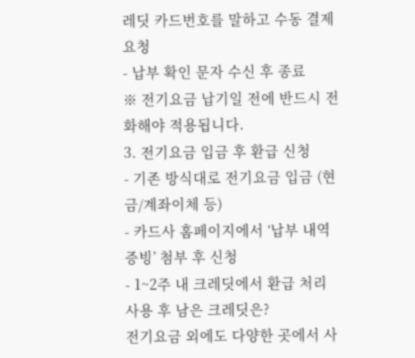레딧 카드번호를 말하고 수동 결제 요청
- 납부 확인 문자 수신 후 종료
※ 전기요금 납기일 전에 반드시 전화해야 적용됩니다.
3. 전기요금 입금 후 환급 신청
- 기존 방식대로 전기요금 입금 (현금/계좌이체 등)
- 카드사 홈페이지에서 ‘납부 내역 증빙’ 첨부 후 신청
- 1~2주 내 크레딧에서 환급 처리
사용 후 남은 크레딧은?
전기요금 외에도 다양한 곳에서 사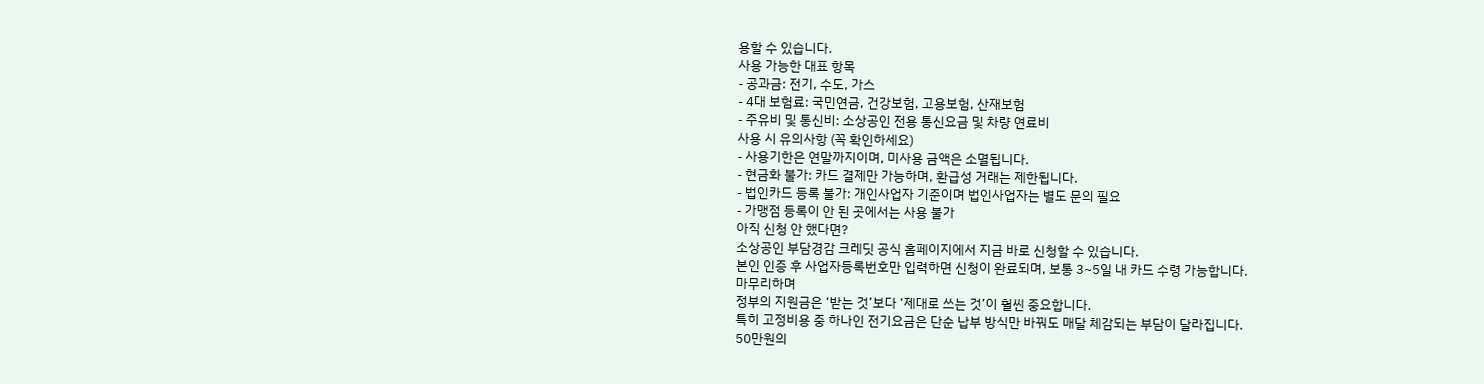용할 수 있습니다.
사용 가능한 대표 항목
- 공과금: 전기, 수도, 가스
- 4대 보험료: 국민연금, 건강보험, 고용보험, 산재보험
- 주유비 및 통신비: 소상공인 전용 통신요금 및 차량 연료비
사용 시 유의사항 (꼭 확인하세요)
- 사용기한은 연말까지이며, 미사용 금액은 소멸됩니다.
- 현금화 불가: 카드 결제만 가능하며, 환급성 거래는 제한됩니다.
- 법인카드 등록 불가: 개인사업자 기준이며 법인사업자는 별도 문의 필요
- 가맹점 등록이 안 된 곳에서는 사용 불가
아직 신청 안 했다면?
소상공인 부담경감 크레딧 공식 홈페이지에서 지금 바로 신청할 수 있습니다.
본인 인증 후 사업자등록번호만 입력하면 신청이 완료되며, 보통 3~5일 내 카드 수령 가능합니다.
마무리하며
정부의 지원금은 ‘받는 것’보다 ‘제대로 쓰는 것’이 훨씬 중요합니다.
특히 고정비용 중 하나인 전기요금은 단순 납부 방식만 바꿔도 매달 체감되는 부담이 달라집니다.
50만원의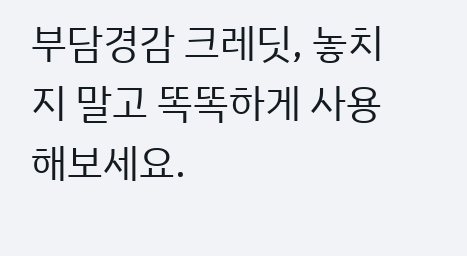부담경감 크레딧, 놓치지 말고 똑똑하게 사용해보세요.